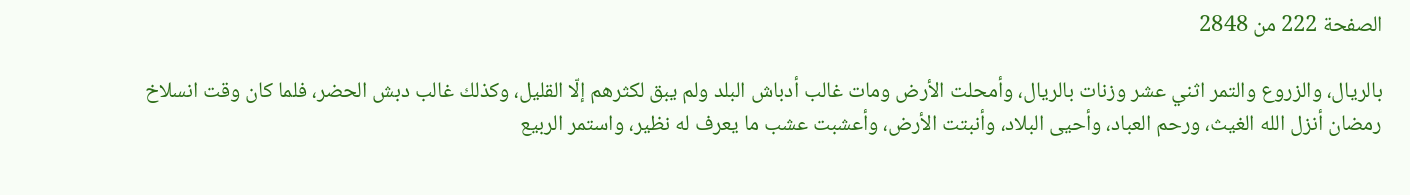الصفحة 222 من 2848

بالريال، والزروع والتمر اثني عشر وزنات بالريال، وأمحلت الأرض ومات غالب أدباش البلد ولم يبق لكثرهم إلّا القليل، وكذلك غالب دبش الحضر، فلما كان وقت انسلاخ رمضان أنزل الله الغيث، ورحم العباد، وأحيى البلاد، وأنبتت الأرض، وأعشبت عشب ما يعرف له نظير، واستمر الربيع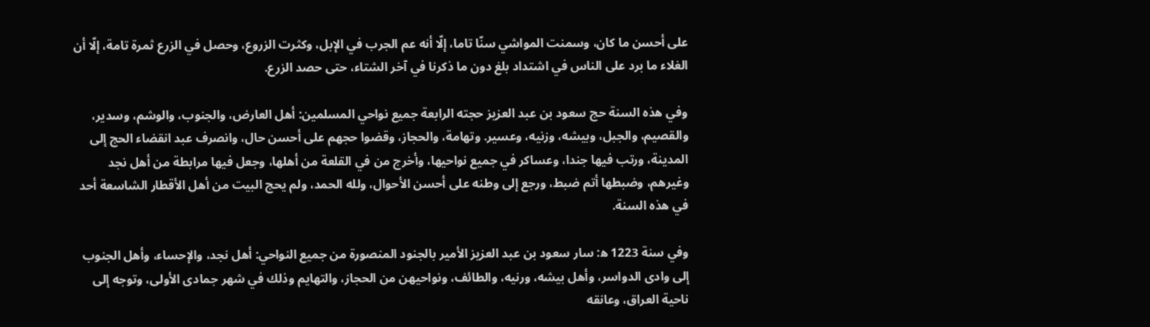على أحسن ما كان، وسمنت المواشي سنّا تاما، إلّا أنه عم الجرب في الإبل، وكثرت الزروع، وحصل في الزرع ثمرة تامة، إلّا أن الغلاء ما برد على الناس في اشتداد بلغ دون ما ذكرنا في آخر الشتاء، حتى حصد الزرع.

وفي هذه السنة حج سعود بن عبد العزيز حجته الرابعة جميع نواحي المسلمين: أهل العارض، والجنوب، والوشم، وسدير، والقصيم، والجبل، وبيشه، وزنيه، وعسير. وتهامة، والحجاز، وقضوا حجهم على أحسن حال، وانصرف عبد انقضاء الحج إلى المدينة، ورتب فيها جندا، وعساكر في جميع نواحيها، وأخرج من في القلعة من أهلها، وجعل فيها مرابطة من أهل نجد وغيرهم، وضبطها أتم ضبط، ورجع إلى وطنه على أحسن الأحوال، ولله الحمد، ولم يحج البيت من أهل الأقطار الشاسعة أحد في هذه السنة.

وفي سنة 1223 ه‍: سار سعود بن عبد العزيز الأمير بالجنود المنصورة من جميع النواحي: أهل نجد، والإحساء، وأهل الجنوب إلى وادى الدواسر، وأهل بيشه، ورنيه، والطائف، ونواحيهن من الحجاز، والتهايم وذلك في شهر جمادى الأولى، وتوجه إلى ناحية العراق، وعانقه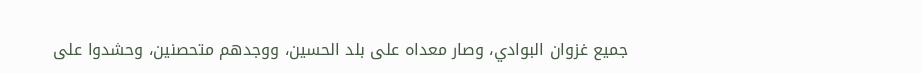جميع غزوان البوادي، وصار معداه على بلد الحسين، ووجدهم متحصنين، وحشدوا على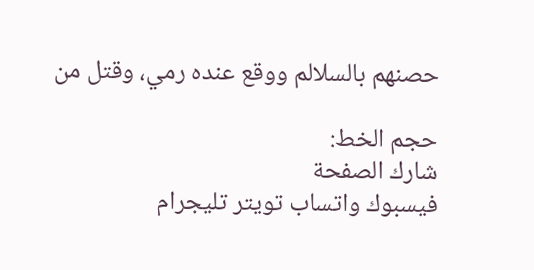حصنهم بالسلالم ووقع عنده رمي، وقتل من

حجم الخط:
شارك الصفحة
فيسبوك واتساب تويتر تليجرام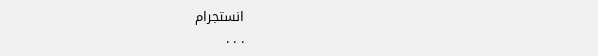انستجرام
. . .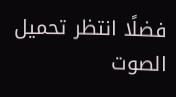فضلًا انتظر تحميل الصوت